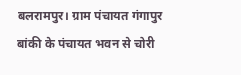बलरामपुर। ग्राम पंचायत गंगापुर बांकी के पंचायत भवन से चोरी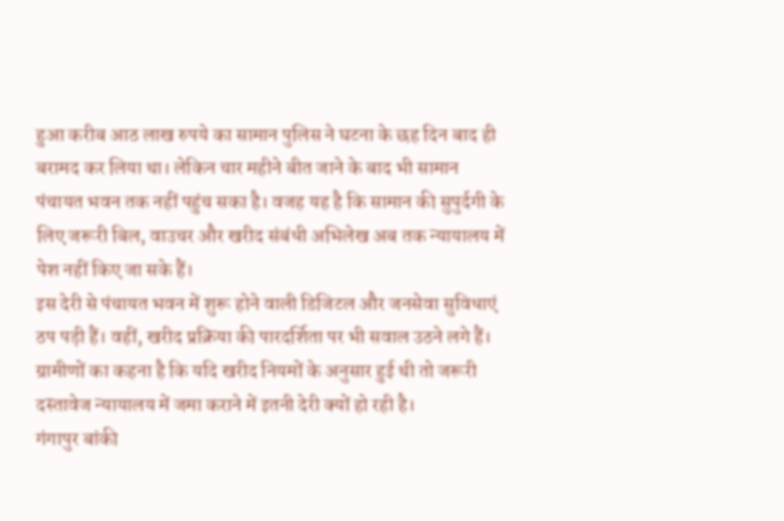हुआ करीब आठ लाख रुपये का सामान पुलिस ने घटना के छह दिन बाद ही बरामद कर लिया था। लेकिन चार महीने बीत जाने के बाद भी सामान पंचायत भवन तक नहीं पहुंच सका है। वजह यह है कि सामान की सुपुर्दगी के लिए जरूरी बिल, वाउचर और खरीद संबंधी अभिलेख अब तक न्यायालय में पेश नहीं किए जा सके हैं।
इस देरी से पंचायत भवन में शुरू होने वाली डिजिटल और जनसेवा सुविधाएं ठप पड़ी हैं। वहीं, खरीद प्रक्रिया की पारदर्शिता पर भी सवाल उठने लगे हैं। ग्रामीणों का कहना है कि यदि खरीद नियमों के अनुसार हुई थी तो जरूरी दस्तावेज न्यायालय में जमा कराने में इतनी देरी क्यों हो रही है।
गंगापुर बांकी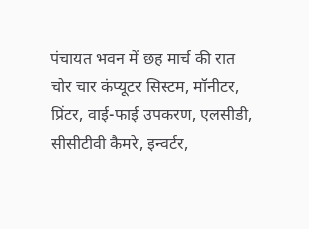पंचायत भवन में छह मार्च की रात चोर चार कंप्यूटर सिस्टम, मॉनीटर, प्रिंटर, वाई-फाई उपकरण, एलसीडी, सीसीटीवी कैमरे, इन्वर्टर,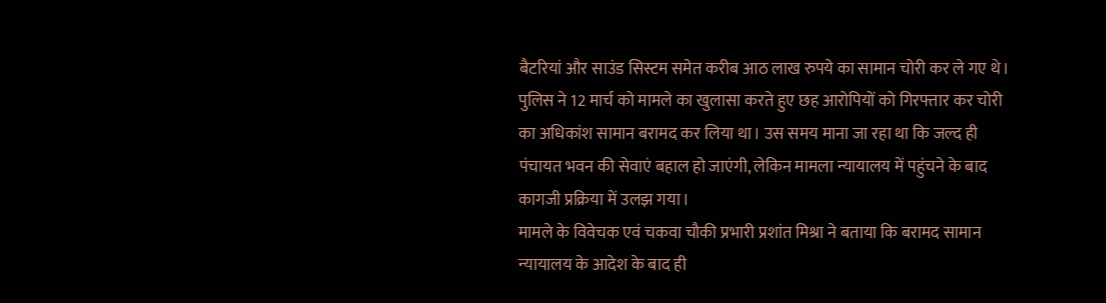बैटरियां और साउंड सिस्टम समेत करीब आठ लाख रुपये का सामान चोरी कर ले गए थे। पुलिस ने 12 मार्च को मामले का खुलासा करते हुए छह आरोपियों को गिरफ्तार कर चोरी का अधिकांश सामान बरामद कर लिया था। उस समय माना जा रहा था कि जल्द ही पंचायत भवन की सेवाएं बहाल हो जाएंगी, लेकिन मामला न्यायालय में पहुंचने के बाद कागजी प्रक्रिया में उलझ गया।
मामले के विवेचक एवं चकवा चौकी प्रभारी प्रशांत मिश्रा ने बताया कि बरामद सामान न्यायालय के आदेश के बाद ही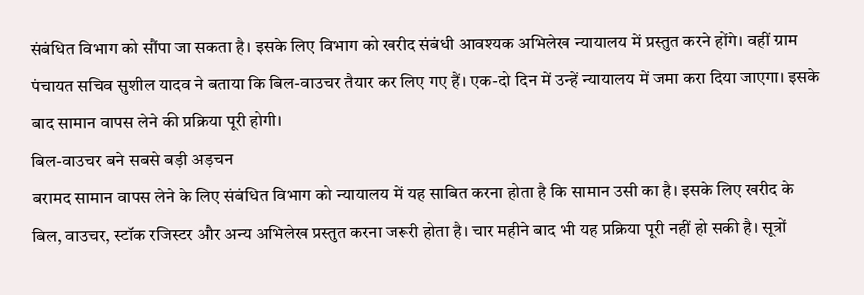संबंधित विभाग को सौंपा जा सकता है। इसके लिए विभाग को खरीद संबंधी आवश्यक अभिलेख न्यायालय में प्रस्तुत करने होंगे। वहीं ग्राम पंचायत सचिव सुशील यादव ने बताया कि बिल-वाउचर तैयार कर लिए गए हैं। एक-दो दिन में उन्हें न्यायालय में जमा करा दिया जाएगा। इसके बाद सामान वापस लेने की प्रक्रिया पूरी होगी।
बिल-वाउचर बने सबसे बड़ी अड़चन
बरामद सामान वापस लेने के लिए संबंधित विभाग को न्यायालय में यह साबित करना होता है कि सामान उसी का है। इसके लिए खरीद के बिल, वाउचर, स्टॉक रजिस्टर और अन्य अभिलेख प्रस्तुत करना जरूरी होता है। चार महीने बाद भी यह प्रक्रिया पूरी नहीं हो सकी है। सूत्रों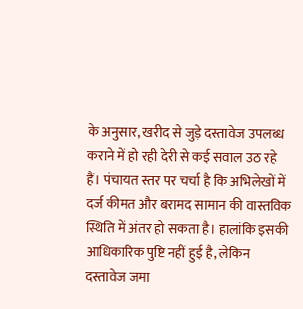के अनुसार, खरीद से जुड़े दस्तावेज उपलब्ध कराने में हो रही देरी से कई सवाल उठ रहे हैं। पंचायत स्तर पर चर्चा है कि अभिलेखों में दर्ज कीमत और बरामद सामान की वास्तविक स्थिति में अंतर हो सकता है। हालांकि इसकी आधिकारिक पुष्टि नहीं हुई है, लेकिन दस्तावेज जमा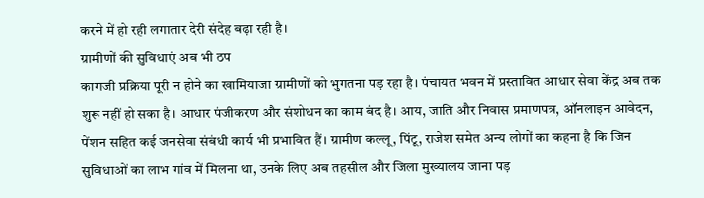करने में हो रही लगातार देरी संदेह बढ़ा रही है।
ग्रामीणों की सुविधाएं अब भी ठप
कागजी प्रक्रिया पूरी न होने का खामियाजा ग्रामीणों को भुगतना पड़ रहा है। पंचायत भवन में प्रस्तावित आधार सेवा केंद्र अब तक शुरू नहीं हो सका है। आधार पंजीकरण और संशोधन का काम बंद है। आय, जाति और निवास प्रमाणपत्र, ऑनलाइन आवेदन, पेंशन सहित कई जनसेवा संबंधी कार्य भी प्रभावित हैं। ग्रामीण कल्लू, पिंटू, राजेश समेत अन्य लोगों का कहना है कि जिन सुविधाओं का लाभ गांव में मिलना था, उनके लिए अब तहसील और जिला मुख्यालय जाना पड़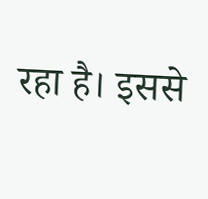रहा है। इससे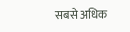सबसे अधिक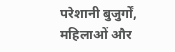परेशानी बुजुर्गों, महिलाओं और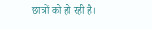छात्रों को हो रही है।